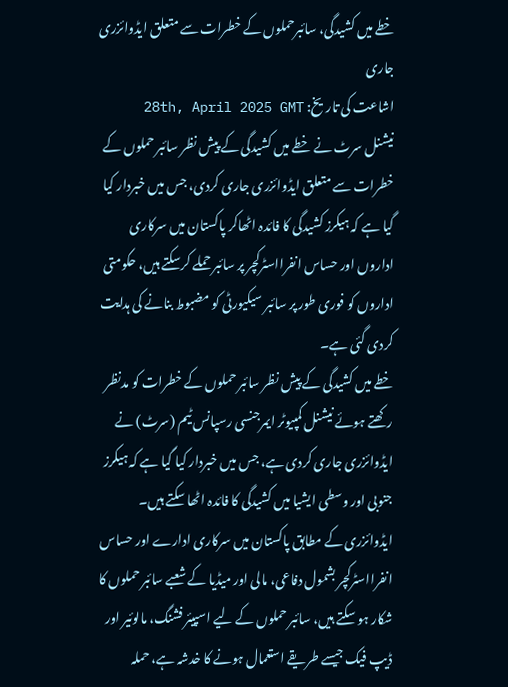خطے میں کشیدگی، سائبرحملوں کے خطرات سے متعلق ایڈوائزری جاری
اشاعت کی تاریخ: 28th, April 2025 GMT
نیشنل سرٹ نے خطے میں کشیدگی کے پیش نظر سائبر حملوں کے خطرات سے متعلق ایڈوائزری جاری کردی، جس میں خبردار کیا گیا ہے کہ ہیکرز کشیدگی کا فائدہ اٹھاکر پاکستان میں سرکاری اداروں اور حساس انفرااسٹرکچر پر سائبر حملے کرسکتے ہیں، حکومتی اداروں کو فوری طور پر سائبر سیکیورٹی کو مضبوط بنانے کی ہدایت کردی گئی ہے۔
خطے میں کشیدگی کے پیش نظر سائبر حملوں کے خطرات کو مدنظر رکھتے ہوئے نیشنل کمپیوٹر ایمرجنسی رسپانس ٹیم (سرٹ) نے ایڈوائزری جاری کردی ہے، جس میں خبردار کیا گیا ہے کہ ہیکرز جنوبی اور وسطی ایشیا میں کشیدگی کا فائدہ اٹھا سکتے ہیں۔
ایڈوائزری کے مطابق پاکستان میں سرکاری ادارے اور حساس انفرااسٹرکچر بشمول دفاعی، مالی اور میڈیا کے شعبے سائبر حملوں کا شکار ہو سکتے ہیں، سائبر حملوں کے لیے اسپیئر فشنگ، مالوئیر اور ڈیپ فیک جیسے طریقے استعمال ہونے کا خدشہ ہے، حملہ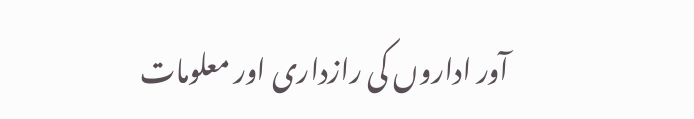آور اداروں کی رازداری اور معلومات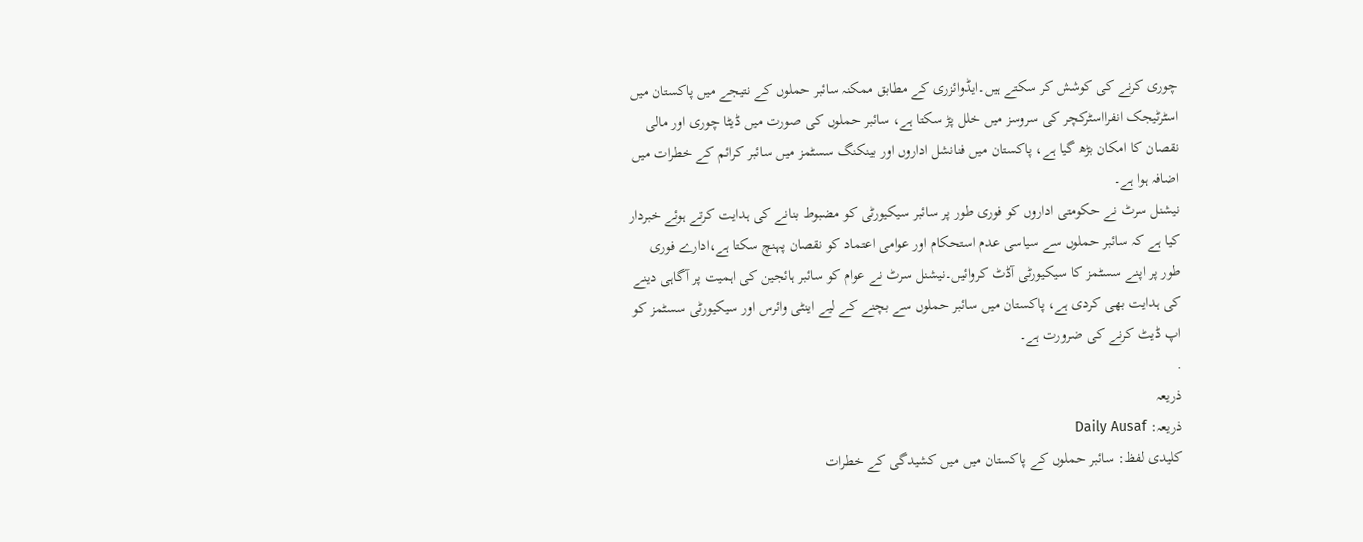چوری کرنے کی کوشش کر سکتے ہیں۔ایڈوائزری کے مطابق ممکنہ سائبر حملوں کے نتیجے میں پاکستان میں اسٹرٹیجک انفرااسٹرکچر کی سروسز میں خلل پڑ سکتا ہے، سائبر حملوں کی صورت میں ڈیٹا چوری اور مالی نقصان کا امکان بڑھ گیا ہے، پاکستان میں فنانشل اداروں اور بینکنگ سسٹمز میں سائبر کرائم کے خطرات میں اضافہ ہوا ہے۔
نیشنل سرٹ نے حکومتی اداروں کو فوری طور پر سائبر سیکیورٹی کو مضبوط بنانے کی ہدایت کرتے ہوئے خبردار کیا ہے کہ سائبر حملوں سے سیاسی عدم استحکام اور عوامی اعتماد کو نقصان پہنچ سکتا ہے،ادارے فوری طور پر اپنے سسٹمز کا سیکیورٹی آڈٹ کروائیں۔نیشنل سرٹ نے عوام کو سائبر ہائجین کی اہمیت پر آگاہی دینے کی ہدایت بھی کردی ہے، پاکستان میں سائبر حملوں سے بچنے کے لیے اینٹی وائرس اور سیکیورٹی سسٹمز کو اپ ڈیٹ کرنے کی ضرورت ہے۔
.
ذریعہ
ذریعہ: Daily Ausaf
کلیدی لفظ: سائبر حملوں کے پاکستان میں میں کشیدگی کے خطرات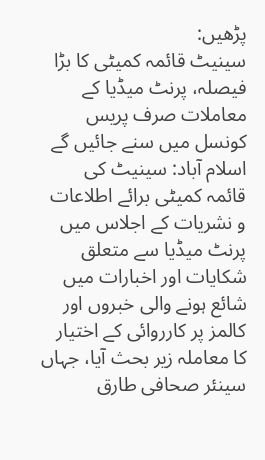پڑھیں:
سینیٹ قائمہ کمیٹی کا بڑا فیصلہ، پرنٹ میڈیا کے معاملات صرف پریس کونسل میں سنے جائیں گے
اسلام آباد: سینیٹ کی قائمہ کمیٹی برائے اطلاعات و نشریات کے اجلاس میں پرنٹ میڈیا سے متعلق شکایات اور اخبارات میں شائع ہونے والی خبروں اور کالمز پر کارروائی کے اختیار کا معاملہ زیر بحث آیا، جہاں سینئر صحافی طارق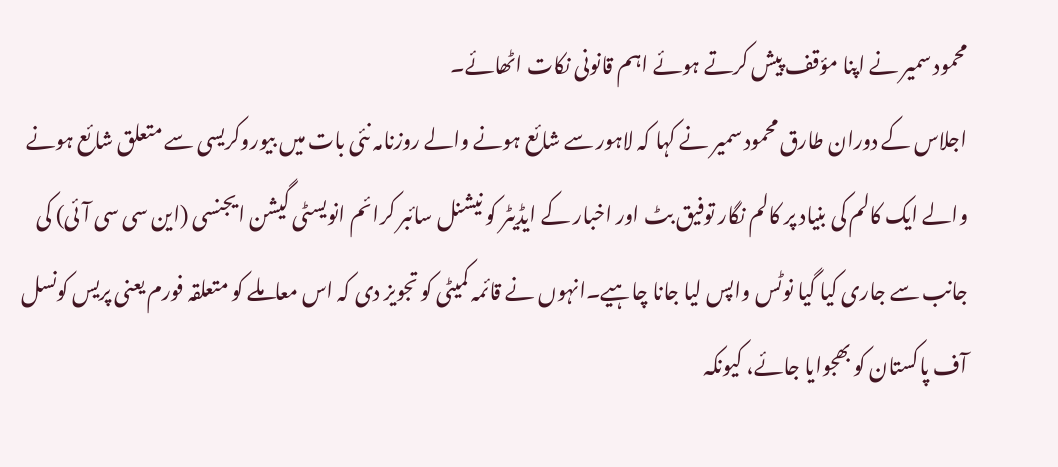محمود سمیر نے اپنا مؤقف پیش کرتے ہوئے اہم قانونی نکات اٹھائے۔
اجلاس کے دوران طارق محمود سمیر نے کہا کہ لاہور سے شائع ہونے والے روزنامہ نئی بات میں بیوروکریسی سے متعلق شائع ہونے والے ایک کالم کی بنیاد پر کالم نگار توفیق بٹ اور اخبار کے ایڈیٹر کو نیشنل سائبر کرائم انویسٹی گیشن ایجنسی (این سی سی آئی) کی جانب سے جاری کیا گیا نوٹس واپس لیا جانا چاہیے۔انہوں نے قائمہ کمیٹی کو تجویز دی کہ اس معاملے کو متعلقہ فورم یعنی پریس کونسل آف پاکستان کو بھجوایا جائے، کیونکہ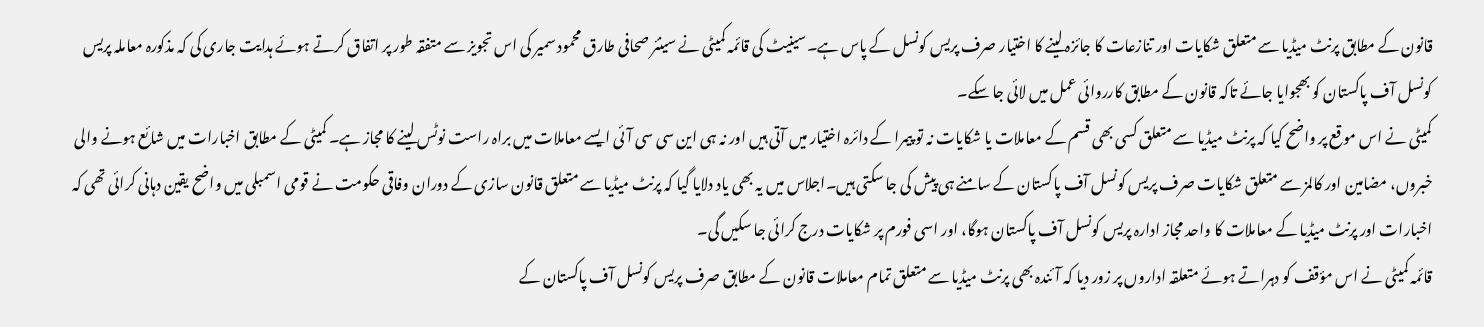قانون کے مطابق پرنٹ میڈیا سے متعلق شکایات اور تنازعات کا جائزہ لینے کا اختیار صرف پریس کونسل کے پاس ہے۔سینیٹ کی قائمہ کمیٹی نے سینئر صحافی طارق محمود سمیر کی اس تجویز سے متفقہ طور پر اتفاق کرتے ہوئے ہدایت جاری کی کہ مذکورہ معاملہ پریس کونسل آف پاکستان کو بھجوایا جائے تاکہ قانون کے مطابق کارروائی عمل میں لائی جا سکے۔
کمیٹی نے اس موقع پر واضح کیا کہ پرنٹ میڈیا سے متعلق کسی بھی قسم کے معاملات یا شکایات نہ تو پیمرا کے دائرہ اختیار میں آتی ہیں اور نہ ہی این سی سی آئی ایسے معاملات میں براہ راست نوٹس لینے کا مجاز ہے۔ کمیٹی کے مطابق اخبارات میں شائع ہونے والی خبروں، مضامین اور کالمز سے متعلق شکایات صرف پریس کونسل آف پاکستان کے سامنے ہی پیش کی جا سکتی ہیں۔اجلاس میں یہ بھی یاد دلایا گیا کہ پرنٹ میڈیا سے متعلق قانون سازی کے دوران وفاقی حکومت نے قومی اسمبلی میں واضح یقین دہانی کرائی تھی کہ اخبارات اور پرنٹ میڈیا کے معاملات کا واحد مجاز ادارہ پریس کونسل آف پاکستان ہوگا، اور اسی فورم پر شکایات درج کرائی جا سکیں گی۔
قائمہ کمیٹی نے اس مؤقف کو دہراتے ہوئے متعلقہ اداروں پر زور دیا کہ آئندہ بھی پرنٹ میڈیا سے متعلق تمام معاملات قانون کے مطابق صرف پریس کونسل آف پاکستان کے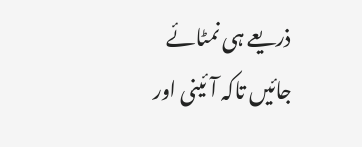ذریعے ہی نمٹائے جائیں تاکہ آئینی اور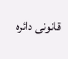قانونی دائرہ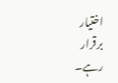اختیار برقرار رہے۔